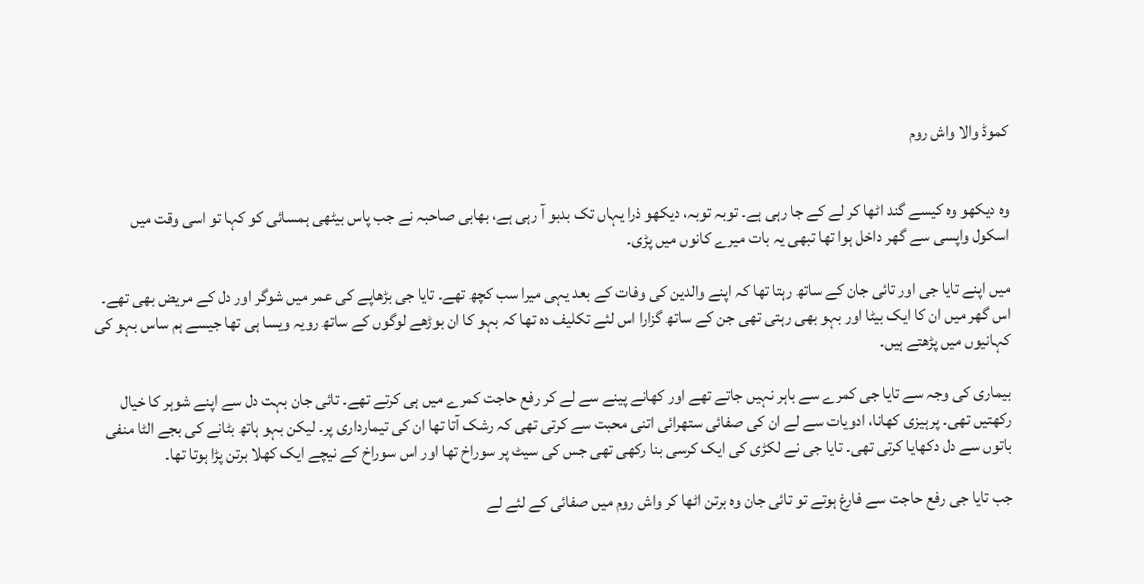کموڈ والا واش روم


وہ دیکھو وہ کیسے گند اٹھا کر لے کے جا رہی ہے۔ توبہ توبہ، دیکھو ذرا یہاں تک بدبو آ رہی ہے، بھابی صاحبہ نے جب پاس بیٹھی ہمسائی کو کہا تو اسی وقت میں اسکول واپسی سے گھر داخل ہوا تھا تبھی یہ بات میرے کانوں میں پڑی۔

میں اپنے تایا جی اور تائی جان کے ساتھ رہتا تھا کہ اپنے والدین کی وفات کے بعد یہی میرا سب کچھ تھے۔ تایا جی بڑھاپے کی عمر میں شوگر اور دل کے مریض بھی تھے۔ اس گھر میں ان کا ایک بیٹا اور بہو بھی رہتی تھی جن کے ساتھ گزارا اس لئے تکلیف دہ تھا کہ بہو کا ان بوڑھے لوگوں کے ساتھ رویہ ویسا ہی تھا جیسے ہم ساس بہو کی کہانیوں میں پڑھتے ہیں۔

بیماری کی وجہ سے تایا جی کمرے سے باہر نہیں جاتے تھے اور کھانے پینے سے لے کر رفع حاجت کمرے میں ہی کرتے تھے۔ تائی جان بہت دل سے اپنے شوہر کا خیال رکھتیں تھی۔ پرہیزی کھانا، ادویات سے لے ان کی صفائی ستھرائی اتنی محبت سے کرتی تھی کہ رشک آتا تھا ان کی تیمارداری پر۔ لیکن بہو ہاتھ بٹانے کی بجے الٹا منفی باتوں سے دل دکھایا کرتی تھی۔ تایا جی نے لکڑی کی ایک کرسی بنا رکھی تھی جس کی سیٹ پر سوراخ تھا اور اس سوراخ کے نیچے ایک کھلا برتن پڑا ہوتا تھا۔

جب تایا جی رفع حاجت سے فارغ ہوتے تو تائی جان وہ برتن اٹھا کر واش روم میں صفائی کے لئے لے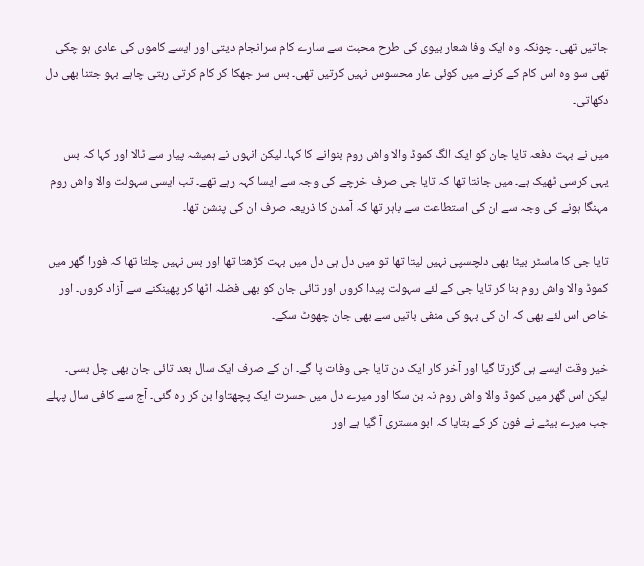جاتیں تھی۔ چونکہ وہ ایک وفا شعار بیوی کی طرح محبت سے سارے کام سرانجام دیتی اور ایسے کاموں کی عادی ہو چکی تھی سو وہ اس کام کے کرنے میں کوئی عار محسوس نہیں کرتیں تھی۔ بس سر جھکا کر کام کرتی رہتی چاہے بہو جتنا بھی دل دکھاتی۔

میں نے بہت دفعہ تایا جان کو ایک الگ کموڈ والا واش روم بنوانے کا کہا۔ لیکن انہوں نے ہمیشہ پیار سے ٹالا اور کہا کہ بس یہی کرسی ٹھیک ہے۔ میں جانتا تھا کہ تایا جی صرف خرچے کی وجہ سے ایسا کہہ رہے تھے۔ تب ایسی سہولت والا واش روم مہنگا ہونے کی وجہ سے ان کی استطاعت سے باہر تھا کہ آمدن کا ذریعہ صرف ان کی پنشن تھا۔

تایا جی کا ماسٹر بیٹا بھی دلچسپی نہیں لیتا تھا تو میں دل ہی دل میں بہت کڑھتا تھا اور بس نہیں چلتا تھا کہ فورا گھر میں کموڈ والا واش روم بنا کر تایا جی کے لئے سہولت پیدا کروں اور تائی جان کو بھی فضلہ اٹھا کر پھینکنے سے آزاد کروں۔ اور خاص اس لئے بھی کہ ان کی بہو کی منفی باتیں سے بھی جان چھوٹ سکے۔

خیر وقت ایسے ہی گزرتا گیا اور آخر کار ایک دن تایا جی وفات پا گے۔ ان کے صرف ایک سال بعد تائی جان بھی چل بسی۔ لیکن اس گھر میں کموڈ والا واش روم نہ بن سکا اور میرے دل میں حسرت ایک پچھتاوا بن کر رہ گئی۔ آج سے کافی سال پہلے جب میرے بیٹے نے فون کر کے بتایا کہ ابو مستری آ گیا ہے اور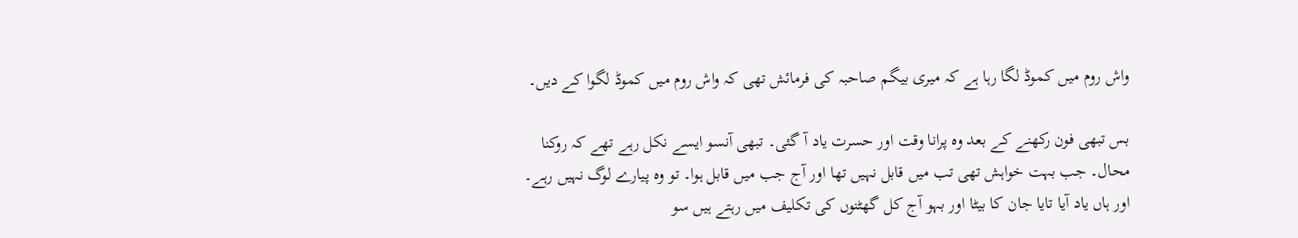واش روم میں کموڈ لگا رہا ہے کہ میری بیگم صاحبہ کی فرمائش تھی کہ واش روم میں کموڈ لگوا کے دیں۔

بس تبھی فون رکھنے کے بعد وہ پرانا وقت اور حسرت یاد آ گئی۔ تبھی آنسو ایسے نکل رہے تھے کہ روکنا محال۔ جب بہت خواہش تھی تب میں قابل نہیں تھا اور آج جب میں قابل ہوا۔ تو وہ پیارے لوگ نہیں رہے۔ اور ہاں یاد آیا تایا جان کا بیٹا اور بہو آج کل گھٹنوں کی تکلیف میں رہتے ہیں سو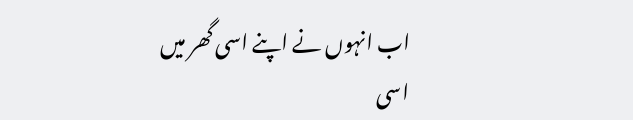اب انہوں نے اپنے اسی گھر میں اسی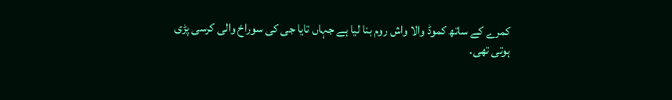کمرے کے ساتھ کموڈ والا واش روم بنا لیا ہے جہاں تایا جی کی سوراخ والی کرسی پڑی ہوتی تھی۔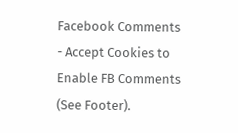Facebook Comments - Accept Cookies to Enable FB Comments (See Footer).